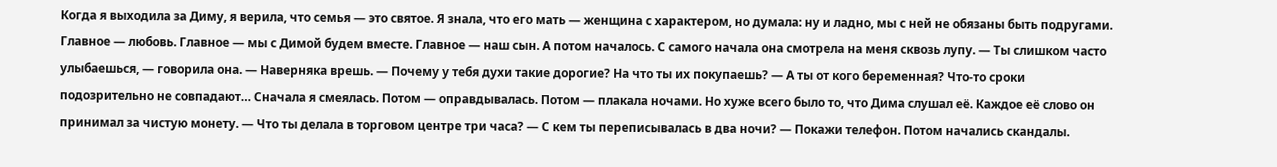Когда я выходила за Диму, я верила, что семья — это святое. Я знала, что его мать — женщина с характером, но думала: ну и ладно, мы с ней не обязаны быть подругами. Главное — любовь. Главное — мы с Димой будем вместе. Главное — наш сын. А потом началось. С самого начала она смотрела на меня сквозь лупу. — Ты слишком часто улыбаешься, — говорила она. — Наверняка врешь. — Почему у тебя духи такие дорогие? На что ты их покупаешь? — А ты от кого беременная? Что-то сроки подозрительно не совпадают… Сначала я смеялась. Потом — оправдывалась. Потом — плакала ночами. Но хуже всего было то, что Дима слушал её. Каждое её слово он принимал за чистую монету. — Что ты делала в торговом центре три часа? — С кем ты переписывалась в два ночи? — Покажи телефон. Потом начались скандалы.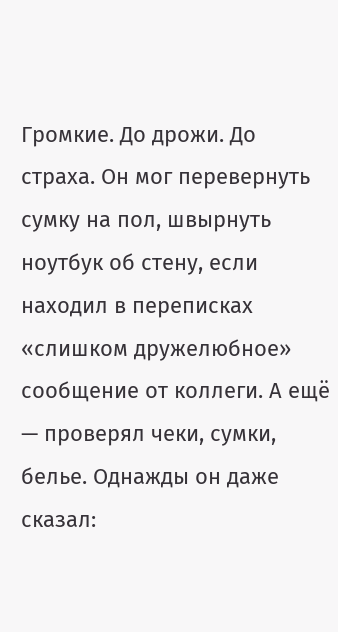Громкие. До дрожи. До страха. Он мог перевернуть сумку на пол, швырнуть ноутбук об стену, если находил в переписках «слишком дружелюбное» сообщение от коллеги. А ещё — проверял чеки, сумки, белье. Однажды он даже сказал: